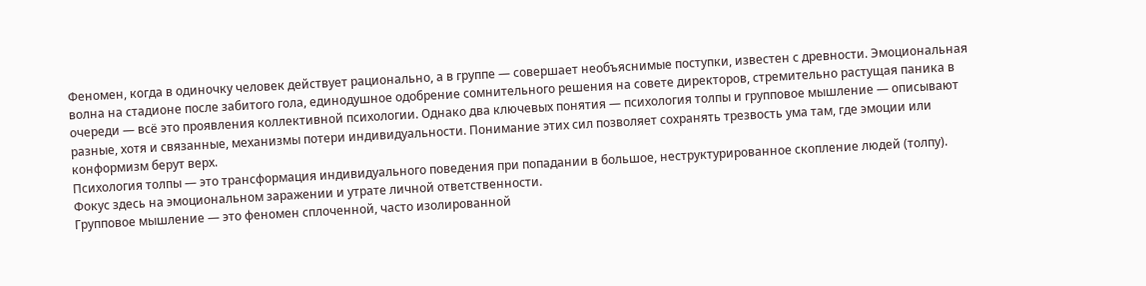Феномен, когда в одиночку человек действует рационально, а в группе — совершает необъяснимые поступки, известен с древности. Эмоциональная волна на стадионе после забитого гола, единодушное одобрение сомнительного решения на совете директоров, стремительно растущая паника в очереди — всё это проявления коллективной психологии. Однако два ключевых понятия — психология толпы и групповое мышление — описывают разные, хотя и связанные, механизмы потери индивидуальности. Понимание этих сил позволяет сохранять трезвость ума там, где эмоции или конформизм берут верх.
Психология толпы — это трансформация индивидуального поведения при попадании в большое, неструктурированное скопление людей (толпу). Фокус здесь на эмоциональном заражении и утрате личной ответственности.
Групповое мышление — это феномен сплоченной, часто изолированной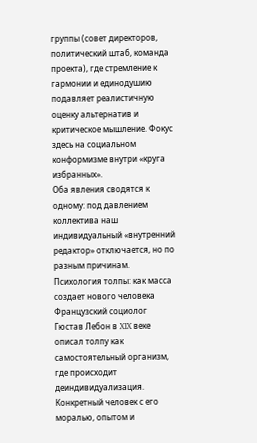группы (совет директоров, политический штаб, команда проекта), где стремление к гармонии и единодушию подавляет реалистичную оценку альтернатив и критическое мышление. Фокус здесь на социальном конформизме внутри «круга избранных».
Оба явления сводятся к одному: под давлением коллектива наш индивидуальный «внутренний редактор» отключается, но по разным причинам.
Психология толпы: как масса создает нового человека
Французский социолог Гюстав Лебон в XIX веке описал толпу как самостоятельный организм, где происходит деиндивидуализация. Конкретный человек с его моралью, опытом и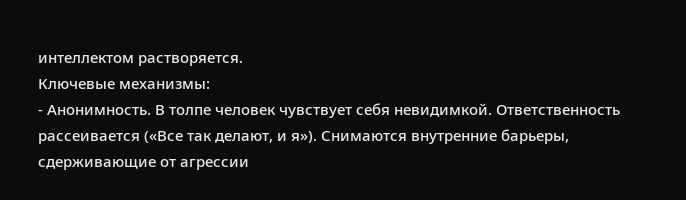интеллектом растворяется.
Ключевые механизмы:
- Анонимность. В толпе человек чувствует себя невидимкой. Ответственность рассеивается («Все так делают, и я»). Снимаются внутренние барьеры, сдерживающие от агрессии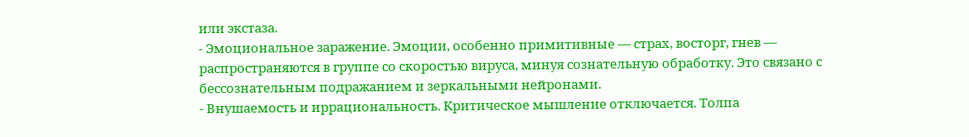или экстаза.
- Эмоциональное заражение. Эмоции, особенно примитивные — страх, восторг, гнев — распространяются в группе со скоростью вируса, минуя сознательную обработку. Это связано с бессознательным подражанием и зеркальными нейронами.
- Внушаемость и иррациональность. Критическое мышление отключается. Толпа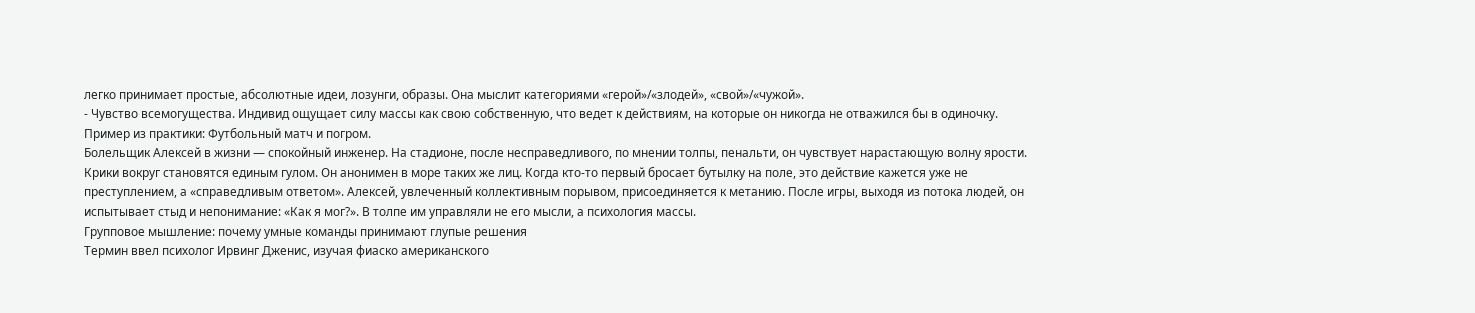легко принимает простые, абсолютные идеи, лозунги, образы. Она мыслит категориями «герой»/«злодей», «свой»/«чужой».
- Чувство всемогущества. Индивид ощущает силу массы как свою собственную, что ведет к действиям, на которые он никогда не отважился бы в одиночку.
Пример из практики: Футбольный матч и погром.
Болельщик Алексей в жизни — спокойный инженер. На стадионе, после несправедливого, по мнении толпы, пенальти, он чувствует нарастающую волну ярости. Крики вокруг становятся единым гулом. Он анонимен в море таких же лиц. Когда кто-то первый бросает бутылку на поле, это действие кажется уже не преступлением, а «справедливым ответом». Алексей, увлеченный коллективным порывом, присоединяется к метанию. После игры, выходя из потока людей, он испытывает стыд и непонимание: «Как я мог?». В толпе им управляли не его мысли, а психология массы.
Групповое мышление: почему умные команды принимают глупые решения
Термин ввел психолог Ирвинг Дженис, изучая фиаско американского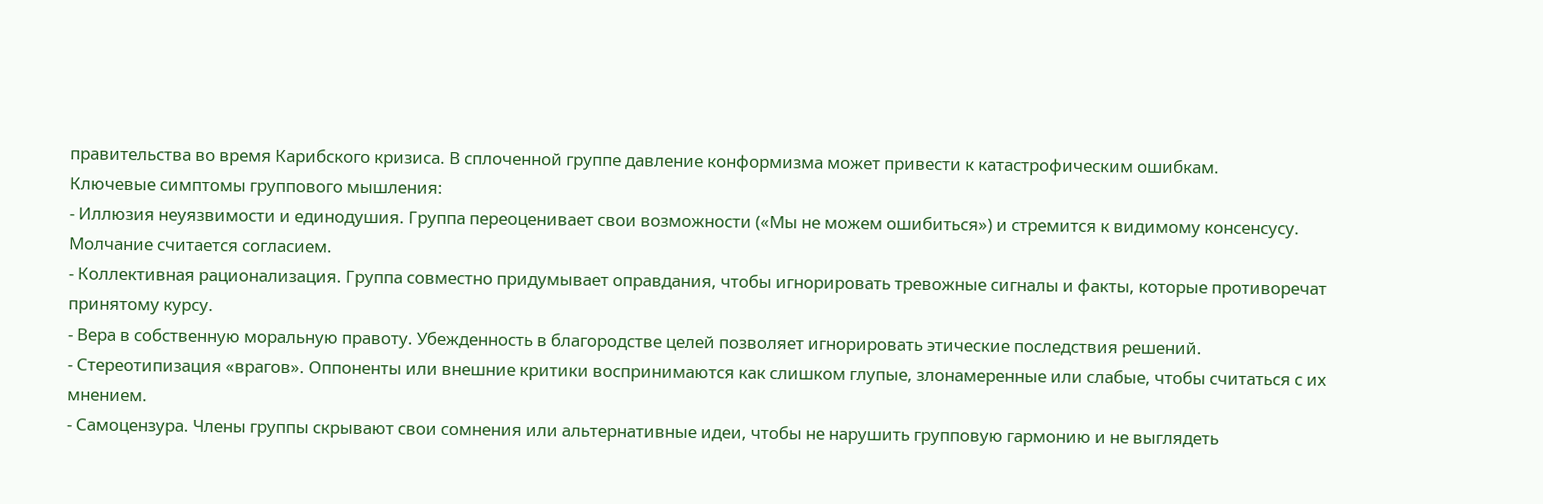правительства во время Карибского кризиса. В сплоченной группе давление конформизма может привести к катастрофическим ошибкам.
Ключевые симптомы группового мышления:
- Иллюзия неуязвимости и единодушия. Группа переоценивает свои возможности («Мы не можем ошибиться») и стремится к видимому консенсусу. Молчание считается согласием.
- Коллективная рационализация. Группа совместно придумывает оправдания, чтобы игнорировать тревожные сигналы и факты, которые противоречат принятому курсу.
- Вера в собственную моральную правоту. Убежденность в благородстве целей позволяет игнорировать этические последствия решений.
- Стереотипизация «врагов». Оппоненты или внешние критики воспринимаются как слишком глупые, злонамеренные или слабые, чтобы считаться с их мнением.
- Самоцензура. Члены группы скрывают свои сомнения или альтернативные идеи, чтобы не нарушить групповую гармонию и не выглядеть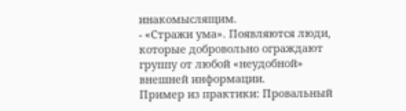инакомыслящим.
- «Стражи ума». Появляются люди, которые добровольно ограждают группу от любой «неудобной» внешней информации.
Пример из практики: Провальный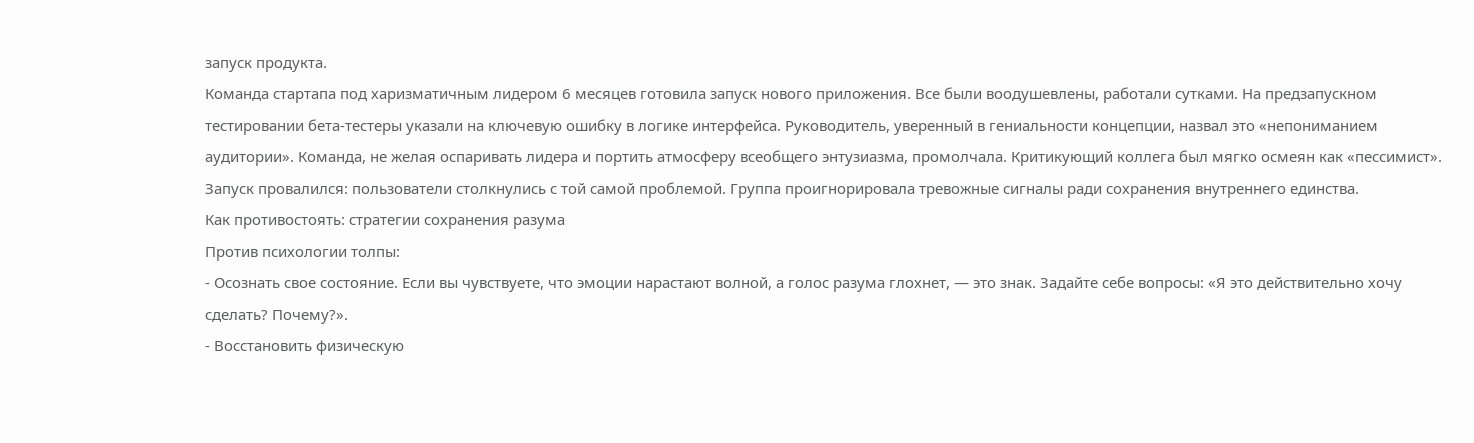запуск продукта.
Команда стартапа под харизматичным лидером 6 месяцев готовила запуск нового приложения. Все были воодушевлены, работали сутками. На предзапускном тестировании бета-тестеры указали на ключевую ошибку в логике интерфейса. Руководитель, уверенный в гениальности концепции, назвал это «непониманием аудитории». Команда, не желая оспаривать лидера и портить атмосферу всеобщего энтузиазма, промолчала. Критикующий коллега был мягко осмеян как «пессимист». Запуск провалился: пользователи столкнулись с той самой проблемой. Группа проигнорировала тревожные сигналы ради сохранения внутреннего единства.
Как противостоять: стратегии сохранения разума
Против психологии толпы:
- Осознать свое состояние. Если вы чувствуете, что эмоции нарастают волной, а голос разума глохнет, — это знак. Задайте себе вопросы: «Я это действительно хочу сделать? Почему?».
- Восстановить физическую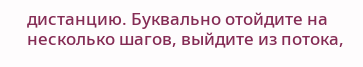дистанцию. Буквально отойдите на несколько шагов, выйдите из потока,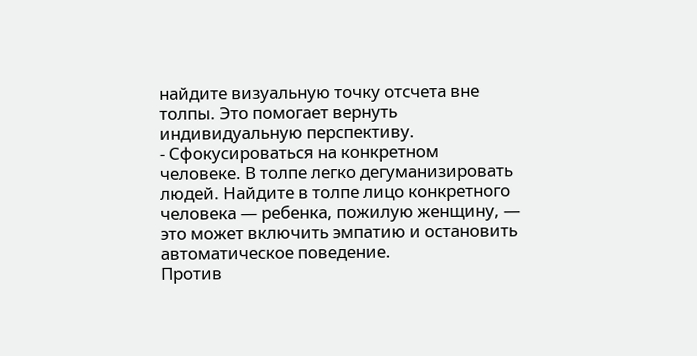найдите визуальную точку отсчета вне толпы. Это помогает вернуть индивидуальную перспективу.
- Сфокусироваться на конкретном человеке. В толпе легко дегуманизировать людей. Найдите в толпе лицо конкретного человека — ребенка, пожилую женщину, — это может включить эмпатию и остановить автоматическое поведение.
Против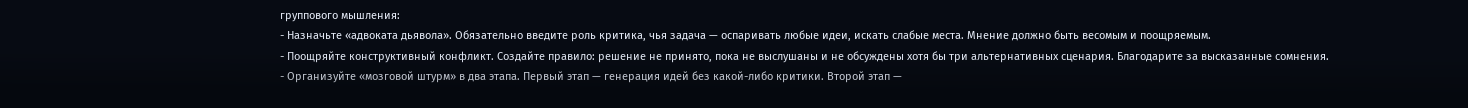группового мышления:
- Назначьте «адвоката дьявола». Обязательно введите роль критика, чья задача — оспаривать любые идеи, искать слабые места. Мнение должно быть весомым и поощряемым.
- Поощряйте конструктивный конфликт. Создайте правило: решение не принято, пока не выслушаны и не обсуждены хотя бы три альтернативных сценария. Благодарите за высказанные сомнения.
- Организуйте «мозговой штурм» в два этапа. Первый этап — генерация идей без какой-либо критики. Второй этап —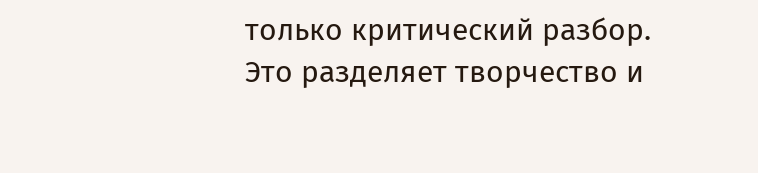только критический разбор. Это разделяет творчество и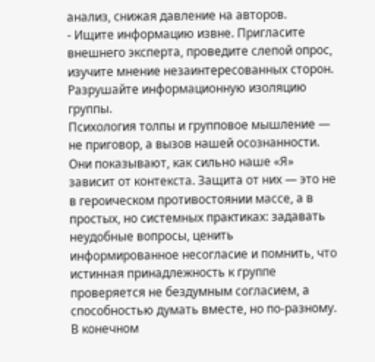анализ, снижая давление на авторов.
- Ищите информацию извне. Пригласите внешнего эксперта, проведите слепой опрос, изучите мнение незаинтересованных сторон. Разрушайте информационную изоляцию группы.
Психология толпы и групповое мышление — не приговор, а вызов нашей осознанности. Они показывают, как сильно наше «Я» зависит от контекста. Защита от них — это не в героическом противостоянии массе, а в простых, но системных практиках: задавать неудобные вопросы, ценить информированное несогласие и помнить, что истинная принадлежность к группе проверяется не бездумным согласием, а способностью думать вместе, но по-разному. В конечном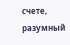счете, разумный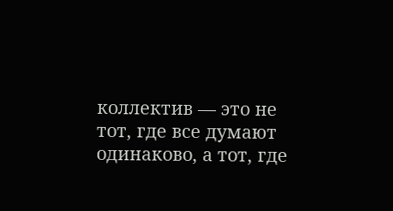коллектив — это не тот, где все думают одинаково, а тот, где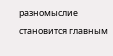разномыслие становится главным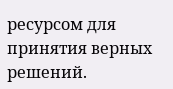ресурсом для принятия верных решений.